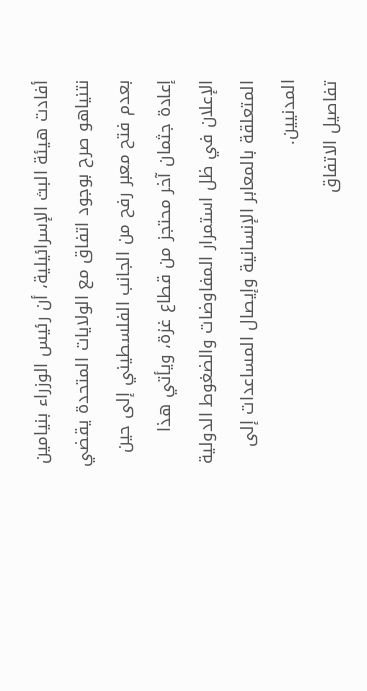أفادت هيئة البث الإسرائيلية، أن رئيس الوزراء بنيامين نتنياهو صرح بوجود اتفاق مع الولايات المتحدة يقضي بعدم فتح معبر رفح من الجانب الفلسطيني إلى حين إعادة جثمان آخر محتجز من قطاع غزة، ويأتي هذا الإعلان في ظل استمرار المفاوضات والضغوط الدولية المتعلقة بالمعابر الإنسانية وإيصال المساعدات إلى المدنيين.
تفاصيل الاتفاق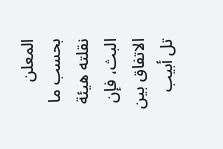المعلن
بحسب ما نقلته هيئة البث، فإن الاتفاق بين تل أبيب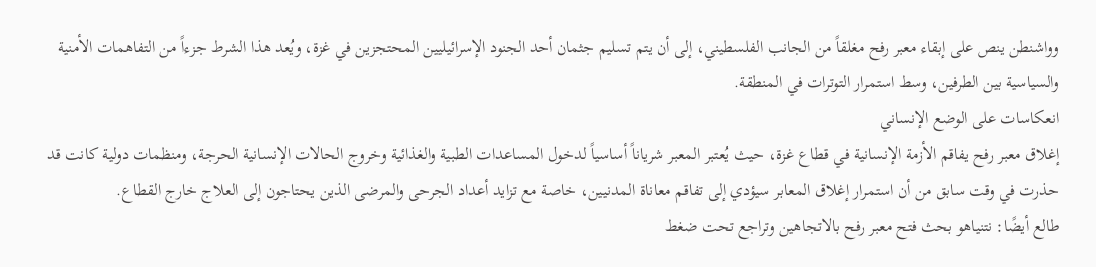وواشنطن ينص على إبقاء معبر رفح مغلقاً من الجانب الفلسطيني، إلى أن يتم تسليم جثمان أحد الجنود الإسرائيليين المحتجزين في غزة، ويُعد هذا الشرط جزءاً من التفاهمات الأمنية والسياسية بين الطرفين، وسط استمرار التوترات في المنطقة.
انعكاسات على الوضع الإنساني
إغلاق معبر رفح يفاقم الأزمة الإنسانية في قطاع غزة، حيث يُعتبر المعبر شرياناً أساسياً لدخول المساعدات الطبية والغذائية وخروج الحالات الإنسانية الحرجة، ومنظمات دولية كانت قد حذرت في وقت سابق من أن استمرار إغلاق المعابر سيؤدي إلى تفاقم معاناة المدنيين، خاصة مع تزايد أعداد الجرحى والمرضى الذين يحتاجون إلى العلاج خارج القطاع.
طالع أيضًا: نتنياهو بحث فتح معبر رفح بالاتجاهين وتراجع تحت ضغط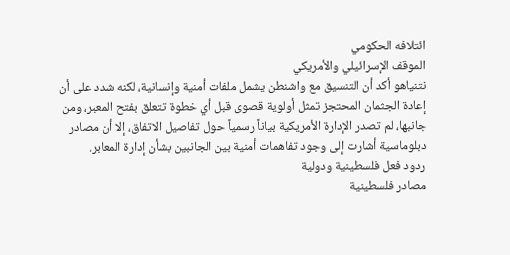ائتلافه الحكومي
الموقف الإسرائيلي والأمريكي
نتنياهو أكد أن التنسيق مع واشنطن يشمل ملفات أمنية وإنسانية، لكنه شدد على أن إعادة الجثمان المحتجز تمثل أولوية قصوى قبل أي خطوة تتعلق بفتح المعبر، ومن جانبها، لم تصدر الإدارة الأمريكية بياناً رسمياً حول تفاصيل الاتفاق، إلا أن مصادر دبلوماسية أشارت إلى وجود تفاهمات أمنية بين الجانبين بشأن إدارة المعابر.
ردود فعل فلسطينية ودولية
مصادر فلسطينية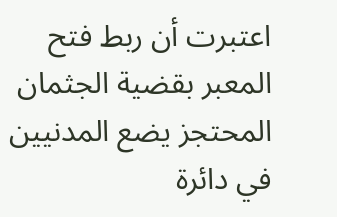اعتبرت أن ربط فتح المعبر بقضية الجثمان المحتجز يضع المدنيين في دائرة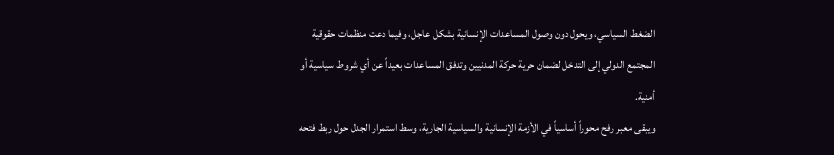الضغط السياسي، ويحول دون وصول المساعدات الإنسانية بشكل عاجل، وفيما دعت منظمات حقوقية المجتمع الدولي إلى التدخل لضمان حرية حركة المدنيين وتدفق المساعدات بعيداً عن أي شروط سياسية أو أمنية.
ويبقى معبر رفح محوراً أساسياً في الأزمة الإنسانية والسياسية الجارية، وسط استمرار الجدل حول ربط فتحه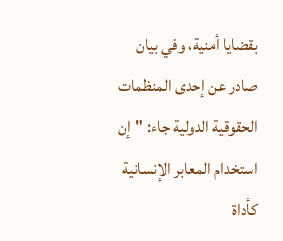بقضايا أمنية، وفي بيان صادر عن إحدى المنظمات الحقوقية الدولية جاء: "إن استخدام المعابر الإنسانية كأداة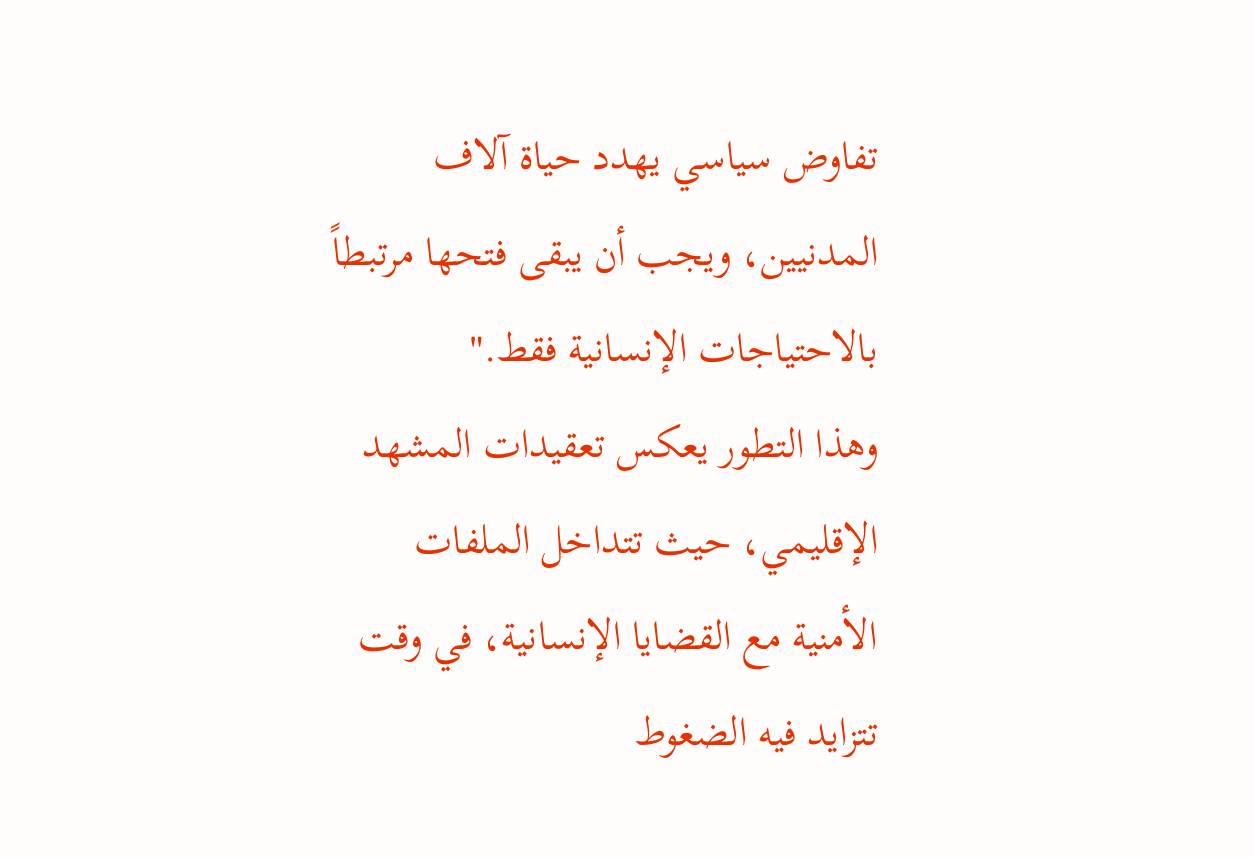تفاوض سياسي يهدد حياة آلاف المدنيين، ويجب أن يبقى فتحها مرتبطاً بالاحتياجات الإنسانية فقط."
وهذا التطور يعكس تعقيدات المشهد الإقليمي، حيث تتداخل الملفات الأمنية مع القضايا الإنسانية، في وقت تتزايد فيه الضغوط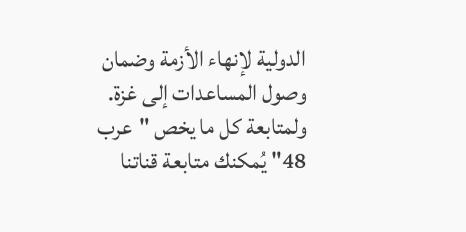الدولية لإنهاء الأزمة وضمان وصول المساعدات إلى غزة.
ولمتابعة كل ما يخص "عرب 48" يُمكنك متابعة قناتنا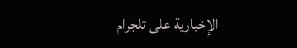الإخبارية على تلجرام